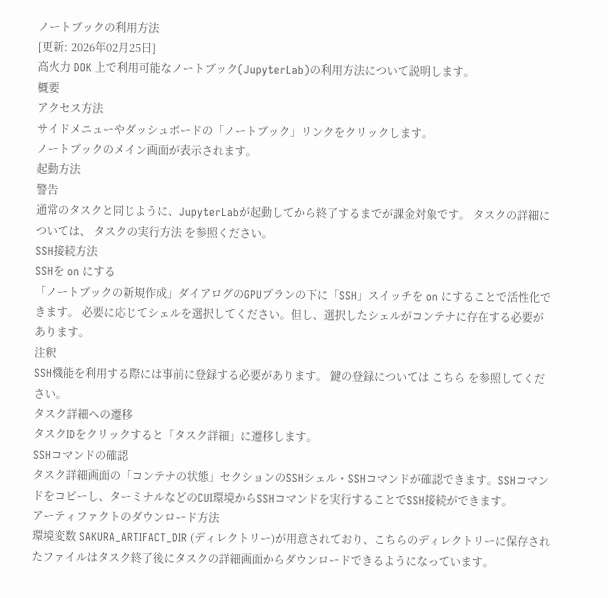ノートブックの利用方法
[更新: 2026年02月25日]
高火力 DOK 上で利用可能なノートブック(JupyterLab)の利用方法について説明します。
概要
アクセス方法
サイドメニューやダッシュボードの「ノートブック」リンクをクリックします。
ノートブックのメイン画面が表示されます。
起動方法
警告
通常のタスクと同じように、JupyterLabが起動してから終了するまでが課金対象です。 タスクの詳細については、 タスクの実行方法 を参照ください。
SSH接続方法
SSHを on にする
「ノートブックの新規作成」ダイアログのGPUプランの下に「SSH」スイッチを on にすることで活性化できます。 必要に応じてシェルを選択してください。但し、選択したシェルがコンテナに存在する必要があります。
注釈
SSH機能を利用する際には事前に登録する必要があります。 鍵の登録については こちら を参照してください。
タスク詳細への遷移
タスクIDをクリックすると「タスク詳細」に遷移します。
SSHコマンドの確認
タスク詳細画面の「コンテナの状態」セクションのSSHシェル・SSHコマンドが確認できます。SSHコマンドをコピーし、ターミナルなどのCUI環境からSSHコマンドを実行することでSSH接続ができます。
アーティファクトのダウンロード方法
環境変数 SAKURA_ARTIFACT_DIR (ディレクトリー)が用意されており、こちらのディレクトリーに保存されたファイルはタスク終了後にタスクの詳細画面からダウンロードできるようになっています。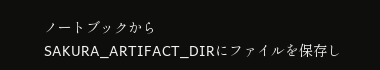ノートブックから
SAKURA_ARTIFACT_DIRにファイルを保存し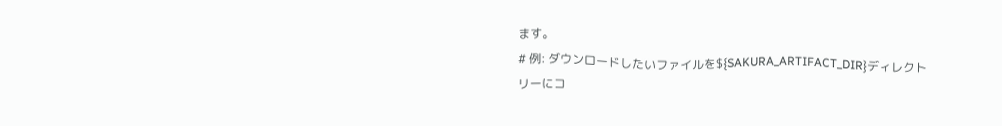ます。
# 例: ダウンロードしたいファイルを${SAKURA_ARTIFACT_DIR}ディレクトリーにコ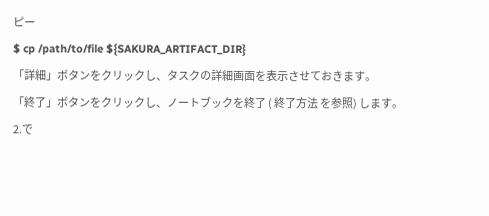ピー
$ cp /path/to/file ${SAKURA_ARTIFACT_DIR}
「詳細」ボタンをクリックし、タスクの詳細画面を表示させておきます。
「終了」ボタンをクリックし、ノートブックを終了 ( 終了方法 を参照) します。
2.で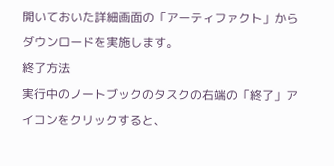開いておいた詳細画面の「アーティファクト」からダウンロードを実施します。
終了方法
実行中のノートブックのタスクの右端の「終了」アイコンをクリックすると、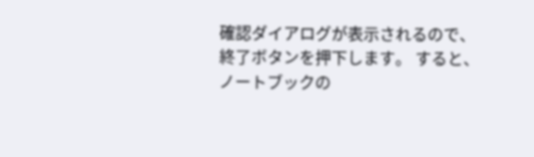確認ダイアログが表示されるので、終了ボタンを押下します。 すると、ノートブックの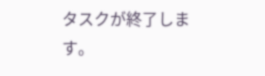タスクが終了します。